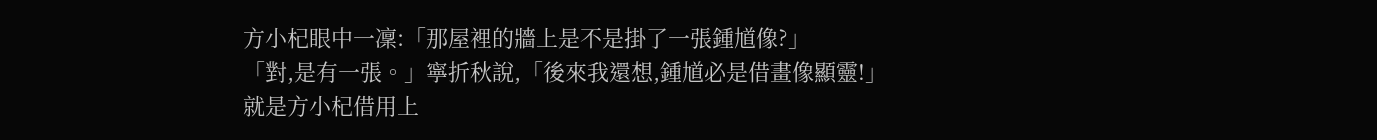方小杞眼中一凜:「那屋裡的牆上是不是掛了一張鍾馗像?」
「對,是有一張。」寧折秋說,「後來我還想,鍾馗必是借畫像顯靈!」
就是方小杞借用上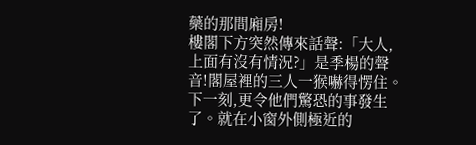藥的那間廂房!
樓閣下方突然傳來話聲:「大人,上面有沒有情況?」是季楊的聲音!閣屋裡的三人一猴嚇得愣住。
下一刻,更令他們驚恐的事發生了。就在小窗外側極近的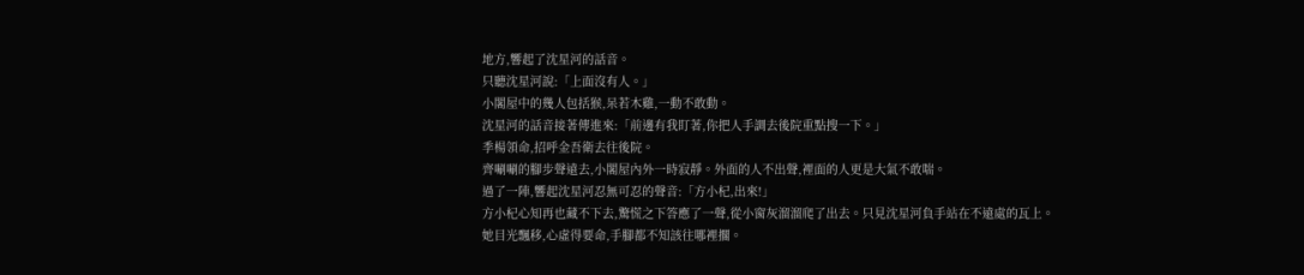地方,響起了沈星河的話音。
只聽沈星河說:「上面沒有人。」
小閣屋中的幾人包括猴,呆若木雞,一動不敢動。
沈星河的話音接著傳進來:「前邊有我盯著,你把人手調去後院重點搜一下。」
季楊領命,招呼金吾衛去往後院。
齊唰唰的腳步聲遠去,小閣屋內外一時寂靜。外面的人不出聲,裡面的人更是大氣不敢喘。
過了一陣,響起沈星河忍無可忍的聲音:「方小杞,出來!」
方小杞心知再也藏不下去,驚慌之下答應了一聲,從小窗灰溜溜爬了出去。只見沈星河負手站在不遠處的瓦上。
她目光飄移,心虛得要命,手腳都不知該往哪裡擱。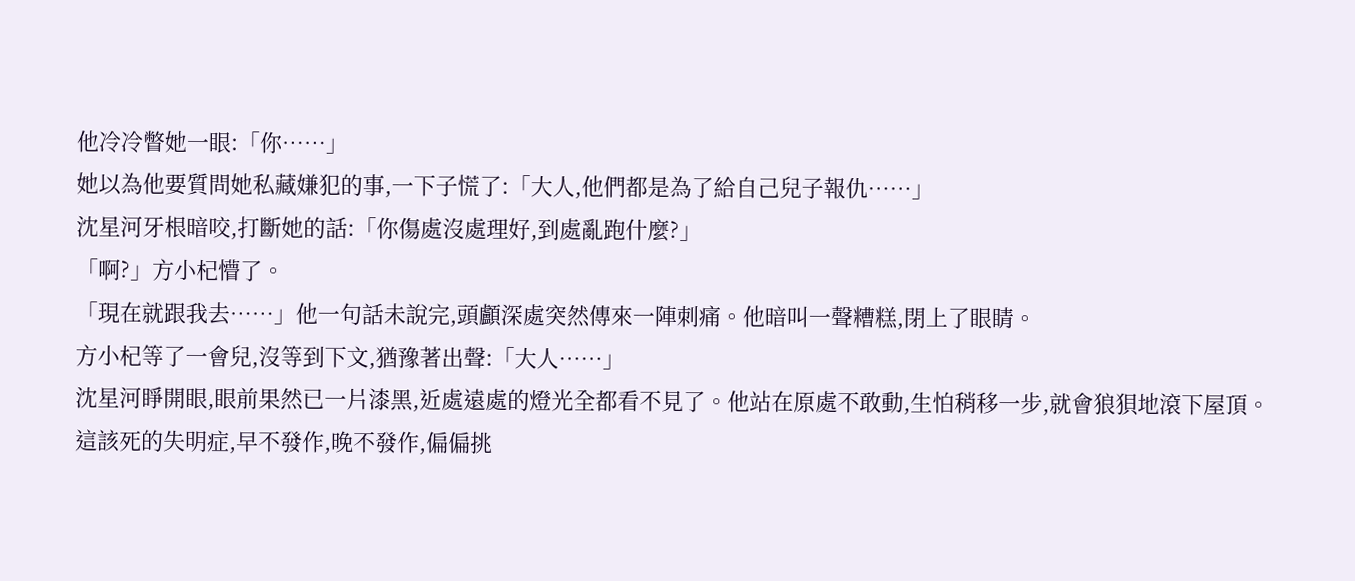他冷冷瞥她一眼:「你……」
她以為他要質問她私藏嫌犯的事,一下子慌了:「大人,他們都是為了給自己兒子報仇……」
沈星河牙根暗咬,打斷她的話:「你傷處沒處理好,到處亂跑什麼?」
「啊?」方小杞懵了。
「現在就跟我去……」他一句話未說完,頭顱深處突然傳來一陣刺痛。他暗叫一聲糟糕,閉上了眼睛。
方小杞等了一會兒,沒等到下文,猶豫著出聲:「大人……」
沈星河睜開眼,眼前果然已一片漆黑,近處遠處的燈光全都看不見了。他站在原處不敢動,生怕稍移一步,就會狼狽地滾下屋頂。
這該死的失明症,早不發作,晚不發作,偏偏挑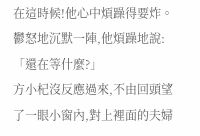在這時候!他心中煩躁得要炸。鬱怒地沉默一陣,他煩躁地說:「還在等什麼?」
方小杞沒反應過來,不由回頭望了一眼小窗內,對上裡面的夫婦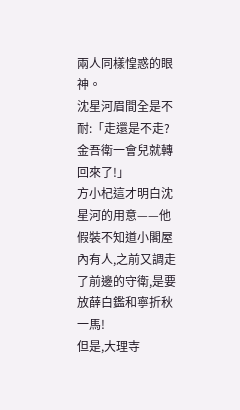兩人同樣惶惑的眼神。
沈星河眉間全是不耐:「走還是不走?金吾衛一會兒就轉回來了!」
方小杞這才明白沈星河的用意——他假裝不知道小閣屋內有人,之前又調走了前邊的守衛,是要放薛白鑑和寧折秋一馬!
但是,大理寺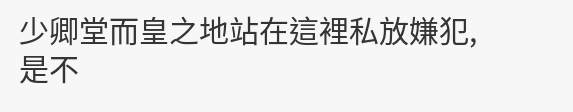少卿堂而皇之地站在這裡私放嫌犯,是不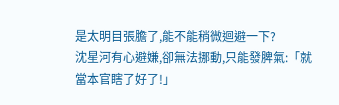是太明目張膽了,能不能稍微迴避一下?
沈星河有心避嫌,卻無法挪動,只能發脾氣:「就當本官瞎了好了!」